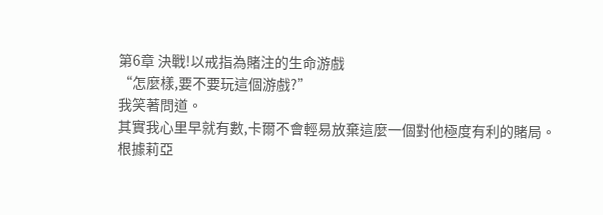第6章 決戰!以戒指為賭注的生命游戲
“怎麼樣,要不要玩這個游戲?”
我笑著問道。
其實我心里早就有數,卡爾不會輕易放棄這麼一個對他極度有利的賭局。
根據莉亞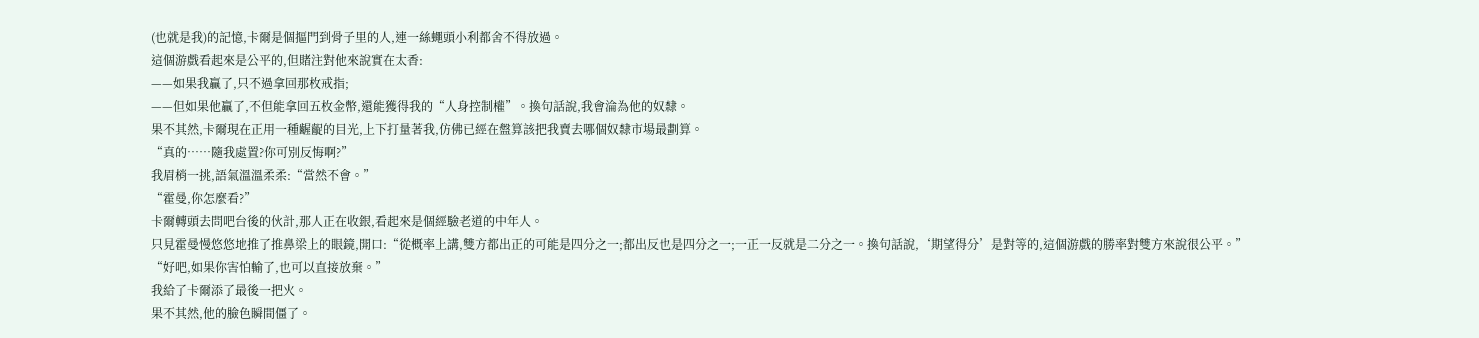(也就是我)的記憶,卡爾是個摳門到骨子里的人,連一絲蠅頭小利都舍不得放過。
這個游戲看起來是公平的,但賭注對他來說實在太香:
——如果我贏了,只不過拿回那枚戒指;
——但如果他贏了,不但能拿回五枚金幣,還能獲得我的“人身控制權”。換句話說,我會淪為他的奴隸。
果不其然,卡爾現在正用一種齷齪的目光,上下打量著我,仿佛已經在盤算該把我賣去哪個奴隸市場最劃算。
“真的……隨我處置?你可別反悔啊?”
我眉梢一挑,語氣溫溫柔柔:“當然不會。”
“霍曼,你怎麼看?”
卡爾轉頭去問吧台後的伙計,那人正在收銀,看起來是個經驗老道的中年人。
只見霍曼慢悠悠地推了推鼻梁上的眼鏡,開口:“從概率上講,雙方都出正的可能是四分之一;都出反也是四分之一;一正一反就是二分之一。換句話說,‘期望得分’是對等的,這個游戲的勝率對雙方來說很公平。”
“好吧,如果你害怕輸了,也可以直接放棄。”
我給了卡爾添了最後一把火。
果不其然,他的臉色瞬間僵了。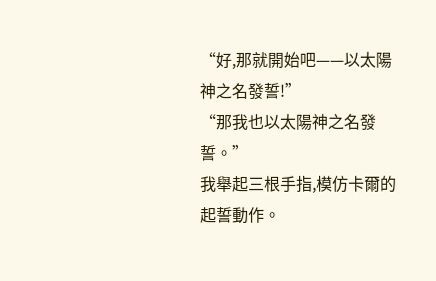“好,那就開始吧——以太陽神之名發誓!”
“那我也以太陽神之名發誓。”
我舉起三根手指,模仿卡爾的起誓動作。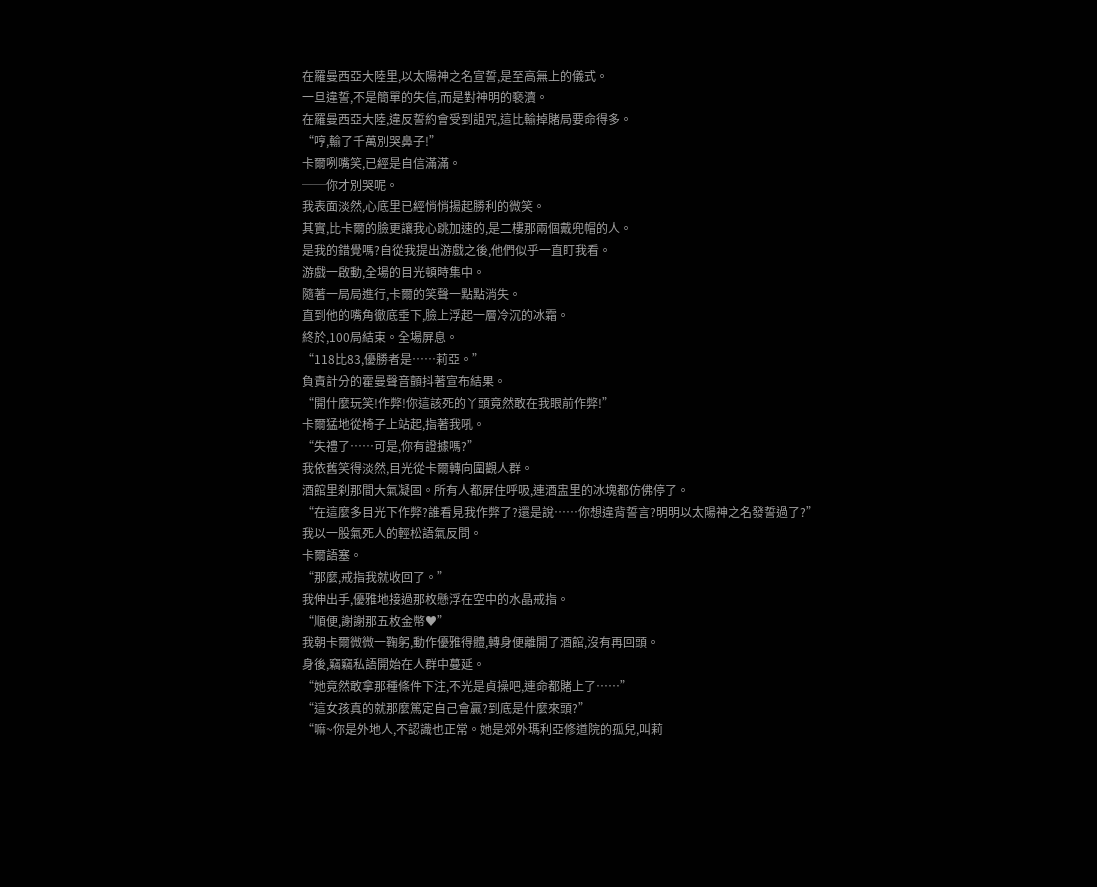在羅曼西亞大陸里,以太陽神之名宣誓,是至高無上的儀式。
一旦違誓,不是簡單的失信,而是對神明的褻瀆。
在羅曼西亞大陸,違反誓約會受到詛咒,這比輸掉賭局要命得多。
“哼,輸了千萬別哭鼻子!”
卡爾咧嘴笑,已經是自信滿滿。
──你才別哭呢。
我表面淡然,心底里已經悄悄揚起勝利的微笑。
其實,比卡爾的臉更讓我心跳加速的,是二樓那兩個戴兜帽的人。
是我的錯覺嗎?自從我提出游戲之後,他們似乎一直盯我看。
游戲一啟動,全場的目光頓時集中。
隨著一局局進行,卡爾的笑聲一點點消失。
直到他的嘴角徹底垂下,臉上浮起一層冷沉的冰霜。
終於,100局結束。全場屏息。
“118比83,優勝者是……莉亞。”
負責計分的霍曼聲音顫抖著宣布結果。
“開什麼玩笑!作弊!你這該死的丫頭竟然敢在我眼前作弊!”
卡爾猛地從椅子上站起,指著我吼。
“失禮了……可是,你有證據嗎?”
我依舊笑得淡然,目光從卡爾轉向圍觀人群。
酒館里刹那間大氣凝固。所有人都屏住呼吸,連酒盅里的冰塊都仿佛停了。
“在這麼多目光下作弊?誰看見我作弊了?還是說……你想違背誓言?明明以太陽神之名發誓過了?”
我以一股氣死人的輕松語氣反問。
卡爾語塞。
“那麼,戒指我就收回了。”
我伸出手,優雅地接過那枚懸浮在空中的水晶戒指。
“順便,謝謝那五枚金幣♥”
我朝卡爾微微一鞠躬,動作優雅得體,轉身便離開了酒館,沒有再回頭。
身後,竊竊私語開始在人群中蔓延。
“她竟然敢拿那種條件下注,不光是貞操吧,連命都賭上了……”
“這女孩真的就那麼篤定自己會贏?到底是什麼來頭?”
“嘛~你是外地人,不認識也正常。她是郊外瑪利亞修道院的孤兒,叫莉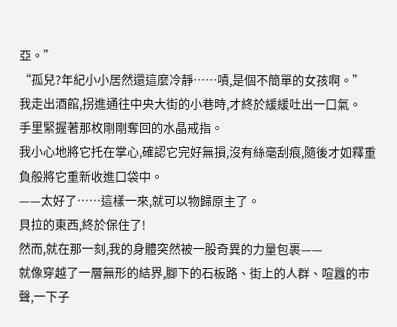亞。”
“孤兒?年紀小小居然還這麼冷靜……嘖,是個不簡單的女孩啊。”
我走出酒館,拐進通往中央大街的小巷時,才終於緩緩吐出一口氣。
手里緊握著那枚剛剛奪回的水晶戒指。
我小心地將它托在掌心,確認它完好無損,沒有絲毫刮痕,隨後才如釋重負般將它重新收進口袋中。
——太好了……這樣一來,就可以物歸原主了。
貝拉的東西,終於保住了!
然而,就在那一刻,我的身體突然被一股奇異的力量包裹——
就像穿越了一層無形的結界,腳下的石板路、街上的人群、喧囂的市聲,一下子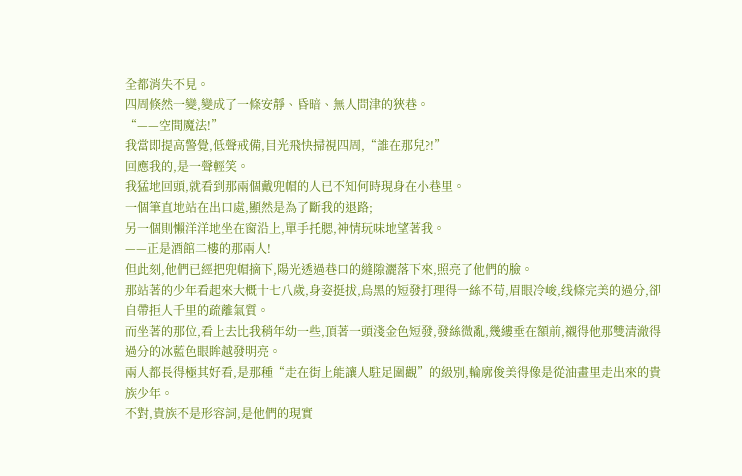全都消失不見。
四周倏然一變,變成了一條安靜、昏暗、無人問津的狹巷。
“——空間魔法!”
我當即提高警覺,低聲戒備,目光飛快掃視四周,“誰在那兒?!”
回應我的,是一聲輕笑。
我猛地回頭,就看到那兩個戴兜帽的人已不知何時現身在小巷里。
一個筆直地站在出口處,顯然是為了斷我的退路;
另一個則懶洋洋地坐在窗沿上,單手托腮,神情玩味地望著我。
——正是酒館二樓的那兩人!
但此刻,他們已經把兜帽摘下,陽光透過巷口的縫隙灑落下來,照亮了他們的臉。
那站著的少年看起來大概十七八歲,身姿挺拔,烏黑的短發打理得一絲不苟,眉眼冷峻,线條完美的過分,卻自帶拒人千里的疏離氣質。
而坐著的那位,看上去比我稍年幼一些,頂著一頭淺金色短發,發絲微亂,幾縷垂在額前,襯得他那雙清澈得過分的冰藍色眼眸越發明亮。
兩人都長得極其好看,是那種“走在街上能讓人駐足圍觀”的級別,輪廓俊美得像是從油畫里走出來的貴族少年。
不對,貴族不是形容詞,是他們的現實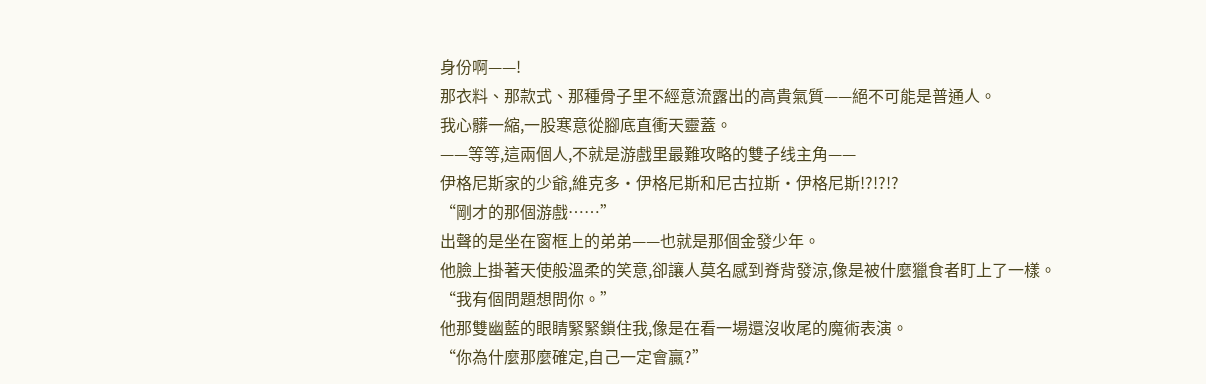身份啊——!
那衣料、那款式、那種骨子里不經意流露出的高貴氣質——絕不可能是普通人。
我心髒一縮,一股寒意從腳底直衝天靈蓋。
——等等,這兩個人,不就是游戲里最難攻略的雙子线主角——
伊格尼斯家的少爺,維克多·伊格尼斯和尼古拉斯·伊格尼斯!?!?!?
“剛才的那個游戲……”
出聲的是坐在窗框上的弟弟——也就是那個金發少年。
他臉上掛著天使般溫柔的笑意,卻讓人莫名感到脊背發涼,像是被什麼獵食者盯上了一樣。
“我有個問題想問你。”
他那雙幽藍的眼睛緊緊鎖住我,像是在看一場還沒收尾的魔術表演。
“你為什麼那麼確定,自己一定會贏?”